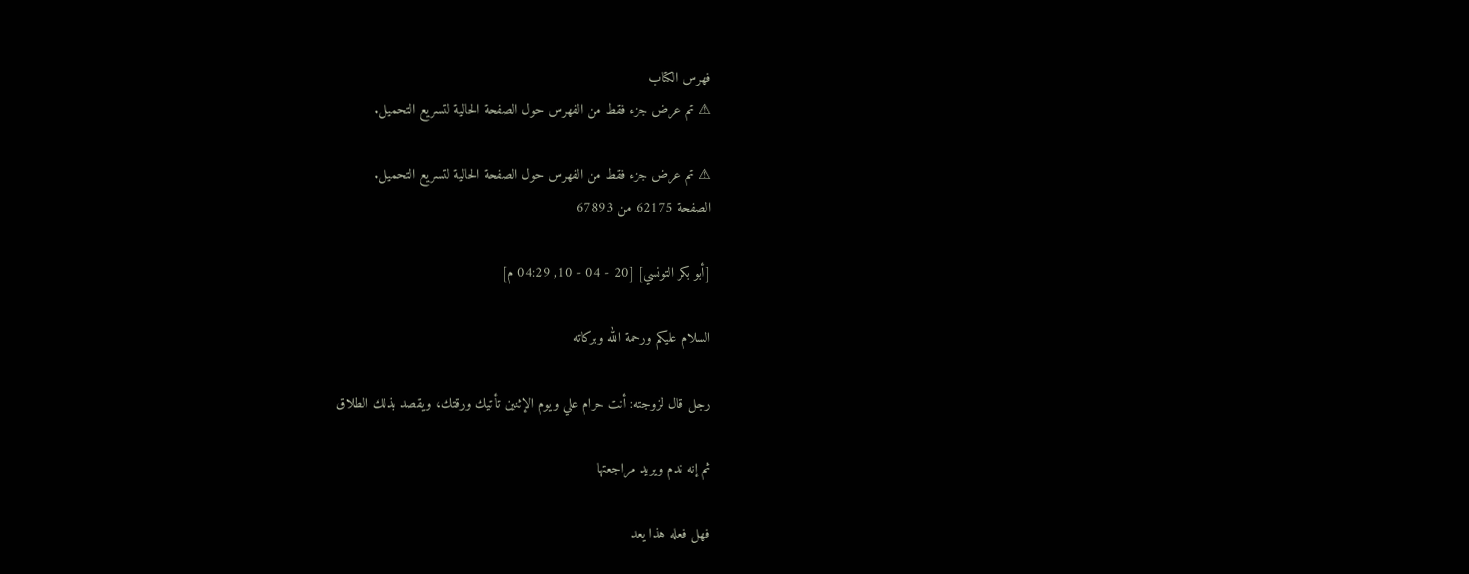فهرس الكتاب
⚠ تم عرض جزء فقط من الفهرس حول الصفحة الحالية لتسريع التحميل.

⚠ تم عرض جزء فقط من الفهرس حول الصفحة الحالية لتسريع التحميل.
الصفحة 62175 من 67893

[أبو بكر التونسي] [20 - 04 - 10, 04:29 م]

السلام عليكم ورحمة الله وبركاته

رجل قال لزوجته: أنت حرام علي ويوم الإثنين تأتيك ورقتك، ويقصد بذلك الطلاق

ثم إنه ندم ويريد مراجعتها

فهل فعله هذا يعد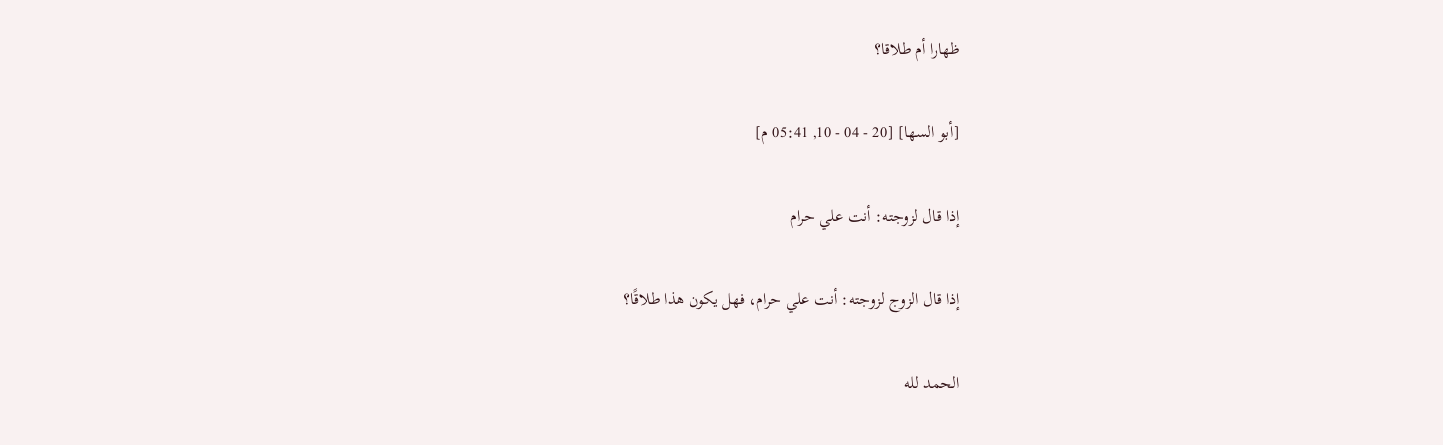ظهارا أم طلاقا؟

[أبو السها] [20 - 04 - 10, 05:41 م]

إذا قال لزوجته: أنت علي حرام

إذا قال الزوج لزوجته: أنت علي حرام، فهل يكون هذا طلاقًا؟

الحمد لله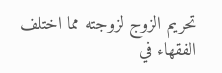تحريم الزوج لزوجته مما اختلف الفقهاء في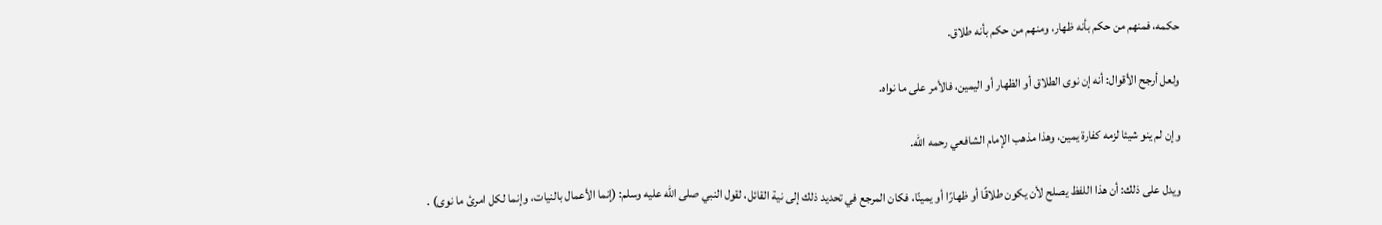حكمه، فمنهم من حكم بأنه ظهار، ومنهم من حكم بأنه طلاق.

ولعل أرجح الأقوال: أنه إن نوى الطلاق أو الظهار أو اليمين، فالأمر على ما نواه.

وإن لم ينو شيئا لزمه كفارة يمين، وهذا مذهب الإمام الشافعي رحمه الله.

ويدل على ذلك: أن هذا اللفظ يصلح لأن يكون طلاقًا أو ظهارًا أو يمينًا، فكان المرجع في تحديد ذلك إلى نية القائل، لقول النبي صلى الله عليه وسلم: (إنما الأعمال بالنيات، وإنما لكل امرئ ما نوى) .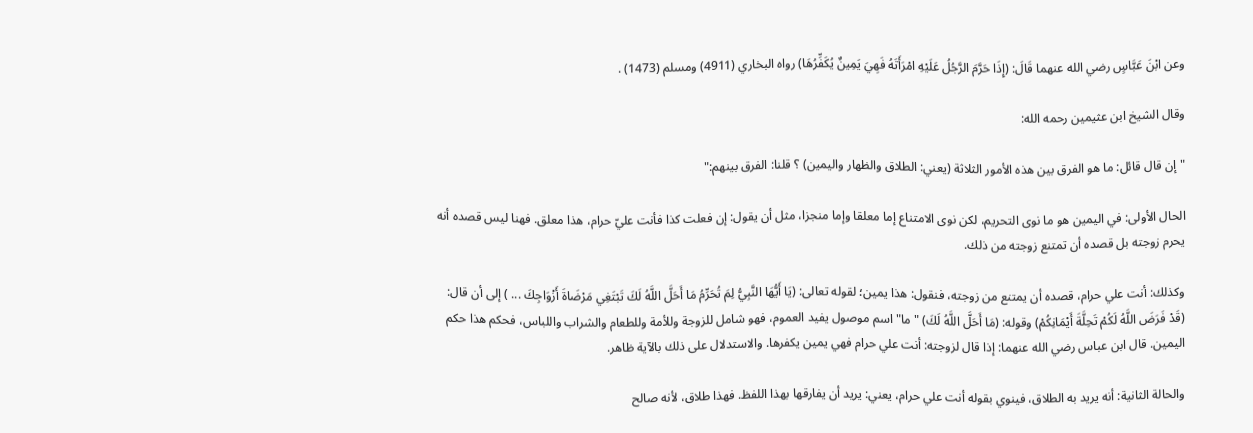وعن ابْنَ عَبَّاسٍ رضي الله عنهما قَالَ: (إِذَا حَرَّمَ الرَّجُلُ عَلَيْهِ امْرَأَتَهُ فَهِيَ يَمِينٌ يُكَفِّرُهَا) رواه البخاري (4911) ومسلم (1473) .

وقال الشيخ ابن عثيمين رحمه الله:

"إن قال قائل: ما هو الفرق بين هذه الأمور الثلاثة (يعني: الطلاق والظهار واليمين) ؟ قلنا: الفرق بينهم:"

الحال الأولى: في اليمين هو ما نوى التحريم، لكن نوى الامتناع إما معلقا وإما منجزا، مثل أن يقول: إن فعلت كذا فأنت عليّ حرام، هذا معلق. فهنا ليس قصده أنه يحرم زوجته بل قصده أن تمتنع زوجته من ذلك.

وكذلك: أنت علي حرام، قصده أن يمتنع من زوجته، فنقول: هذا يمين؛ لقوله تعالى: (يَا أَيُّهَا النَّبِيُّ لِمَ تُحَرِّمُ مَا أَحَلَّ اللَّهُ لَكَ تَبْتَغِي مَرْضَاةَ أَزْوَاجِكَ ... ) إلى أن قال: (قَدْ فَرَضَ اللَّهُ لَكُمْ تَحِلَّةَ أَيْمَانِكُمْ) وقوله: (مَا أَحَلَّ اللَّهُ لَكَ) "ما"اسم موصول يفيد العموم، فهو شامل للزوجة وللأمة وللطعام والشراب واللباس، فحكم هذا حكم اليمين. قال ابن عباس رضي الله عنهما: إذا قال لزوجته: أنت علي حرام فهي يمين يكفرها. والاستدلال على ذلك بالآية ظاهر.

والحالة الثانية: أنه يريد به الطلاق، فينوي بقوله أنت علي حرام، يعني: يريد أن يفارقها بهذا اللفظ. فهذا طلاق، لأنه صالح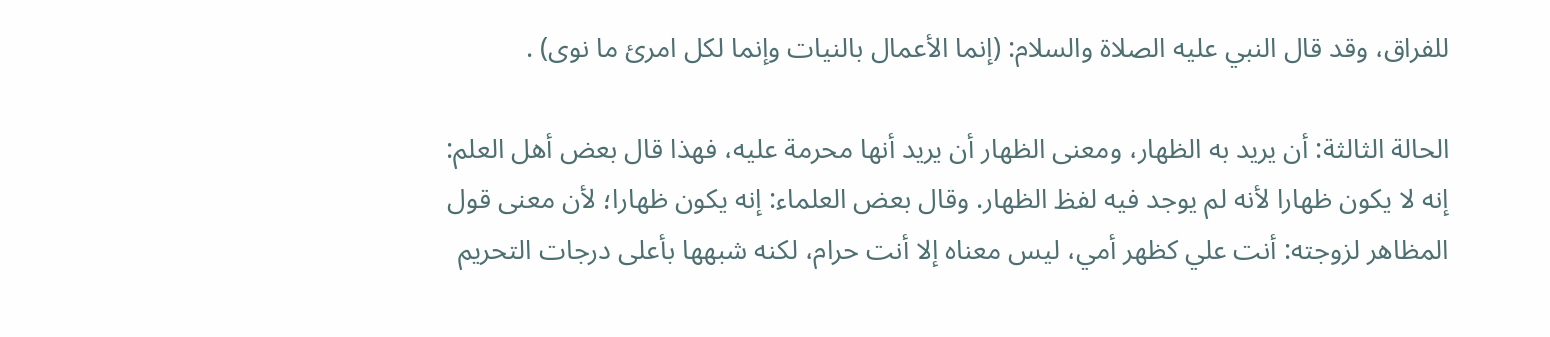للفراق، وقد قال النبي عليه الصلاة والسلام: (إنما الأعمال بالنيات وإنما لكل امرئ ما نوى) .

الحالة الثالثة: أن يريد به الظهار، ومعنى الظهار أن يريد أنها محرمة عليه، فهذا قال بعض أهل العلم: إنه لا يكون ظهارا لأنه لم يوجد فيه لفظ الظهار. وقال بعض العلماء: إنه يكون ظهارا؛ لأن معنى قول المظاهر لزوجته: أنت علي كظهر أمي، ليس معناه إلا أنت حرام، لكنه شبهها بأعلى درجات التحريم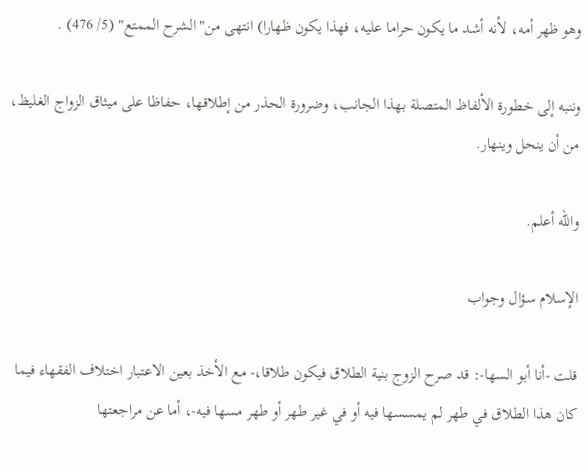وهو ظهر أمه، لأنه أشد ما يكون حراما عليه، فهذا يكون ظهارا) انتهى من"الشرح الممتع" (5/ 476) .

وننبه إلى خطورة الألفاظ المتصلة بهذا الجانب، وضرورة الحذر من إطلاقها، حفاظا على ميثاق الزواج الغليظ، من أن ينحل وينهار.

والله أعلم.

الإسلام سؤال وجواب

قلت -أنا أبو السها-: قد صرح الزوج بنية الطلاق فيكون طلاقا،- مع الأخذ بعين الاعتبار اختلاف الفقهاء فيما كان هذا الطلاق في طهر لم يمسسها فيه أو في غير طهر أو طهر مسها فيه-، أما عن مراجعتها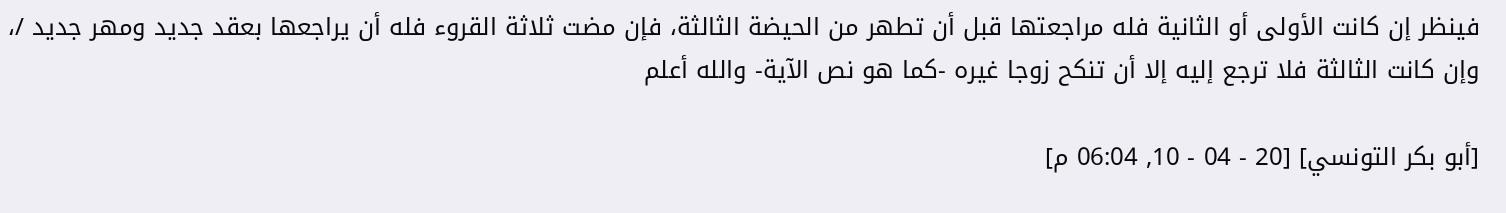فينظر إن كانت الأولى أو الثانية فله مراجعتها قبل أن تطهر من الحيضة الثالثة، فإن مضت ثلاثة القروء فله أن يراجعها بعقد جديد ومهر جديد /، وإن كانت الثالثة فلا ترجع إليه إلا أن تنكح زوجا غيره -كما هو نص الآية- والله أعلم

[أبو بكر التونسي] [20 - 04 - 10, 06:04 م]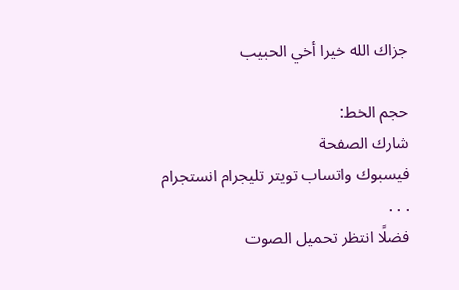جزاك الله خيرا أخي الحبيب

حجم الخط:
شارك الصفحة
فيسبوك واتساب تويتر تليجرام انستجرام
. . .
فضلًا انتظر تحميل الصوت